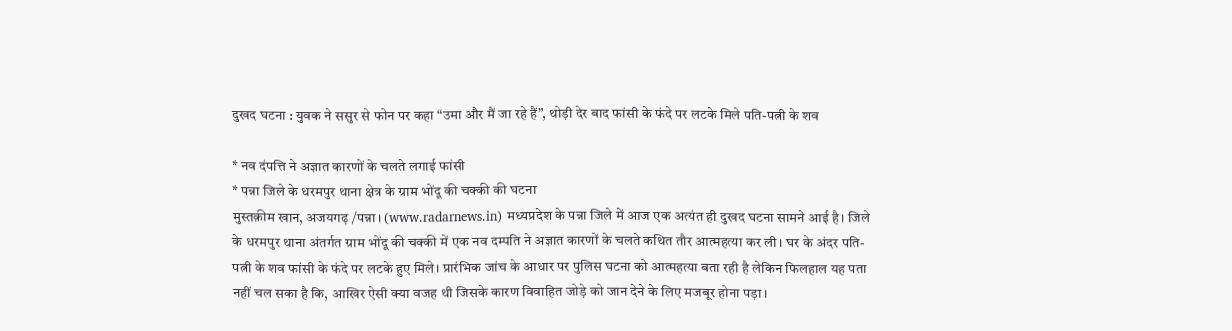दुखद घटना : युवक ने ससुर से फोन पर कहा “उमा और मैं जा रहे हैं”, थोड़ी देर बाद फांसी के फंदे पर लटके मिले पति-पत्नी के शव

* नव दंपत्ति ने अज्ञात कारणों के चलते लगाई फांसी
* पन्ना जिले के धरमपुर थाना क्षेत्र के ग्राम भोंदू की चक्की की घटना
मुस्तक़ीम खान, अजयगढ़ /पन्ना। (www.radarnews.in) मध्यप्रदेश के पन्ना जिले में आज एक अत्यंत ही दुखद घटना सामने आई है। जिले के धरमपुर थाना अंतर्गत ग्राम भोंदू की चक्की में एक नव दम्पति ने अज्ञात कारणों के चलते कथित तौर आत्महत्या कर ली। घर के अंदर पति-पत्नी के शव फांसी के फंदे पर लटके हुए मिले। प्रारंभिक जांच के आधार पर पुलिस घटना को आत्महत्या बता रही है लेकिन फिलहाल यह पता नहीं चल सका है कि, आखिर ऐसी क्या वजह थी जिसके कारण विवाहित जोड़े को जान देने के लिए मजबूर होना पड़ा।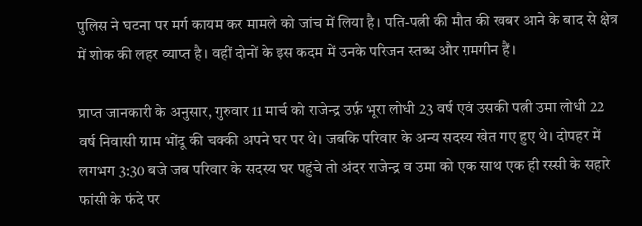पुलिस ने घटना पर मर्ग कायम कर मामले को जांच में लिया है। पति-पत्नी की मौत की खबर आने के बाद से क्षेत्र में शोक की लहर व्याप्त है। वहीं दोनों के इस कदम में उनके परिजन स्तब्ध और ग़मगीन हैं।

प्राप्त जानकारी के अनुसार, गुरुवार 11 मार्च को राजेन्द्र उर्फ़ भूरा लोधी 23 वर्ष एवं उसकी पत्नी उमा लोधी 22 वर्ष निवासी ग्राम भोंदू की चक्की अपने घर पर थे। जबकि परिवार के अन्य सदस्य खेत गए हुए थे। दोपहर में लगभग 3:30 बजे जब परिवार के सदस्य घर पहुंचे तो अंदर राजेन्द्र व उमा को एक साथ एक ही रस्सी के सहारे फांसी के फंदे पर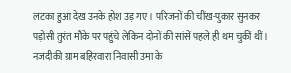लटका हुआ देख उनके होश उड़ गए। परिजनों की चींख-पुकार सुनकर पड़ोसी तुरंत मौके पर पहुंचे लेकिन दोनों की सांसें पहले ही थम चुकीं थीं।
नजदीकी ग्राम बहिरवारा निवासी उमा के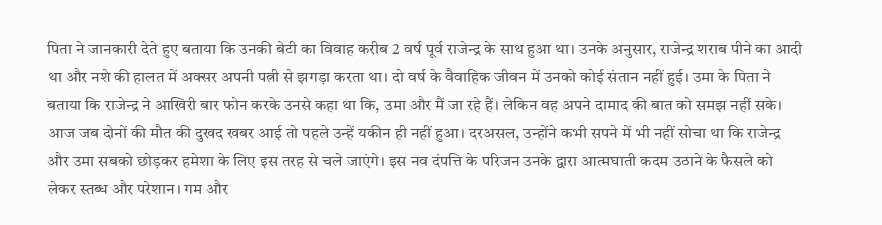पिता ने जानकारी देते हुए बताया कि उनकी बेटी का विवाह करीब 2 वर्ष पूर्व राजेन्द्र के साथ हुआ था। उनके अनुसार, राजेन्द्र शराब पीने का आदी था और नशे की हालत में अक्सर अपनी पत्नी से झगड़ा करता था। दो वर्ष के वैवाहिक जीवन में उनको कोई संतान नहीं हुई। उमा के पिता ने बताया कि राजेन्द्र ने आखिरी बार फोन करके उनसे कहा था कि, उमा और मैं जा रहे हैं। लेकिन वह अपने दामाद की बात को समझ नहीं सके। आज जब दोनों की मौत की दुखद खबर आई तो पहले उन्हें यकीन ही नहीं हुआ। दरअसल, उन्होंने कभी सपने में भी नहीं सोचा था कि राजेन्द्र और उमा सबको छोड़कर हमेशा के लिए इस तरह से चले जाएंगे। इस नव दंपत्ति के परिजन उनके द्वारा आत्मघाती कदम उठाने के फैसले को लेकर स्तब्ध और परेशान। गम और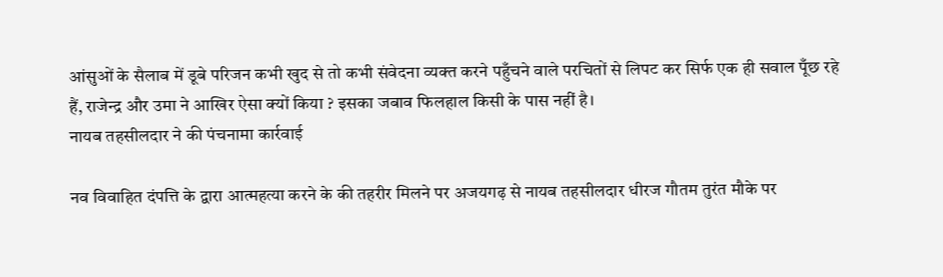आंसुओं के सैलाब में डूबे परिजन कभी खुद से तो कभी संवेदना व्यक्त करने पहुँचने वाले परचितों से लिपट कर सिर्फ एक ही सवाल पूँछ रहे हैं, राजेन्द्र और उमा ने आखिर ऐसा क्यों किया ? इसका जबाव फिलहाल किसी के पास नहीं है।
नायब तहसीलदार ने की पंचनामा कार्रवाई

नव विवाहित दंपत्ति के द्वारा आत्महत्या करने के की तहरीर मिलने पर अजयगढ़ से नायब तहसीलदार धीरज गौतम तुरंत मौके पर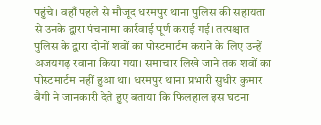पहुंचे। वहाँ पहले से मौजूद धरमपुर थाना पुलिस की सहायता से उनके द्वारा पंचनामा कार्रवाई पूर्ण कराई गई। तत्पश्चात पुलिस के द्वारा दोनों शवों का पोस्टमार्टम कराने के लिए उन्हें अजयगढ़ रवाना किया गया। समाचार लिखे जाने तक शवों का पोस्टमार्टम नहीं हुआ था। धरमपुर थाना प्रभारी सुधीर कुमार बैगी ने जानकारी देते हुए बताया कि फिलहाल इस घटना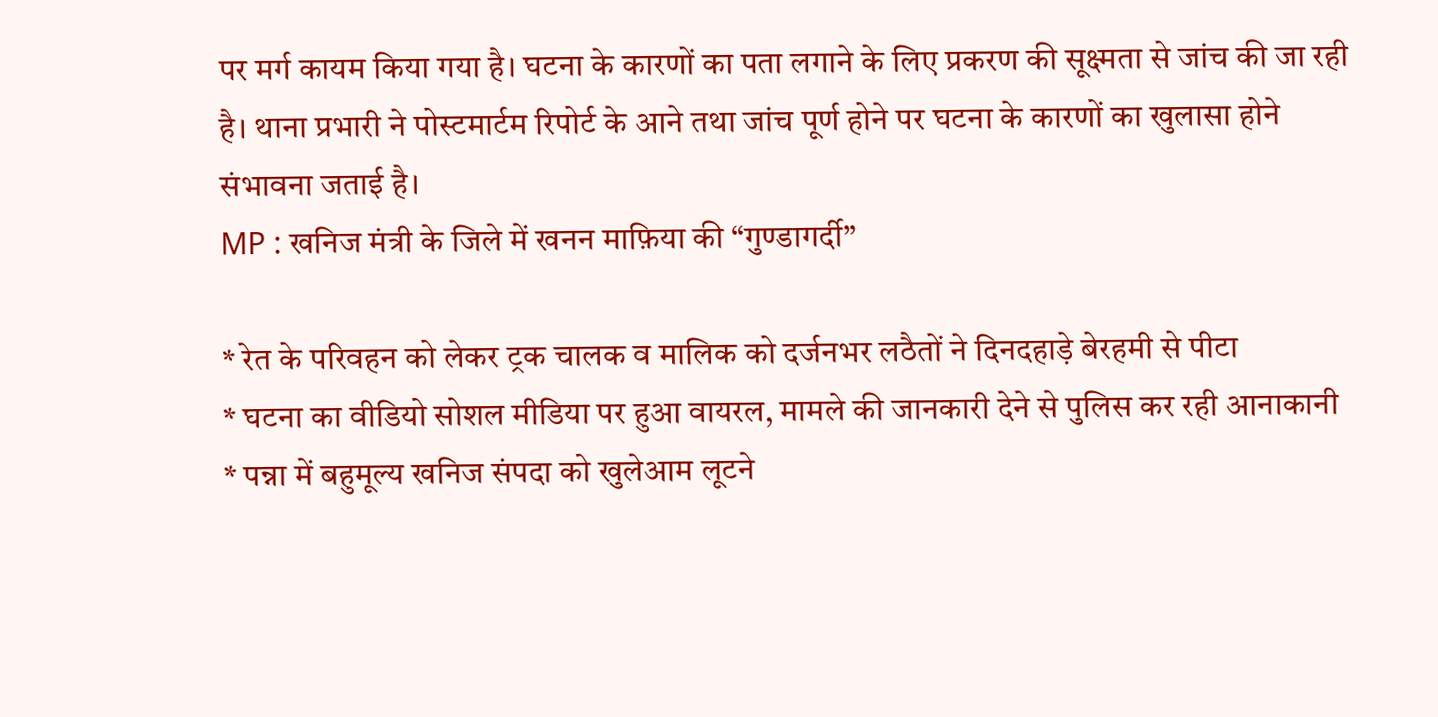पर मर्ग कायम किया गया है। घटना के कारणों का पता लगाने के लिए प्रकरण की सूक्ष्मता से जांच की जा रही है। थाना प्रभारी ने पोस्टमार्टम रिपोर्ट के आने तथा जांच पूर्ण होने पर घटना के कारणों का खुलासा होने संभावना जताई है।
MP : खनिज मंत्री के जिले में खनन माफ़िया की “गुण्डागर्दी”

* रेत के परिवहन को लेकर ट्रक चालक व मालिक को दर्जनभर लठैतों ने दिनदहाड़े बेरहमी से पीटा
* घटना का वीडियो सोशल मीडिया पर हुआ वायरल, मामले की जानकारी देने से पुलिस कर रही आनाकानी
* पन्ना में बहुमूल्य खनिज संपदा को खुलेआम लूटने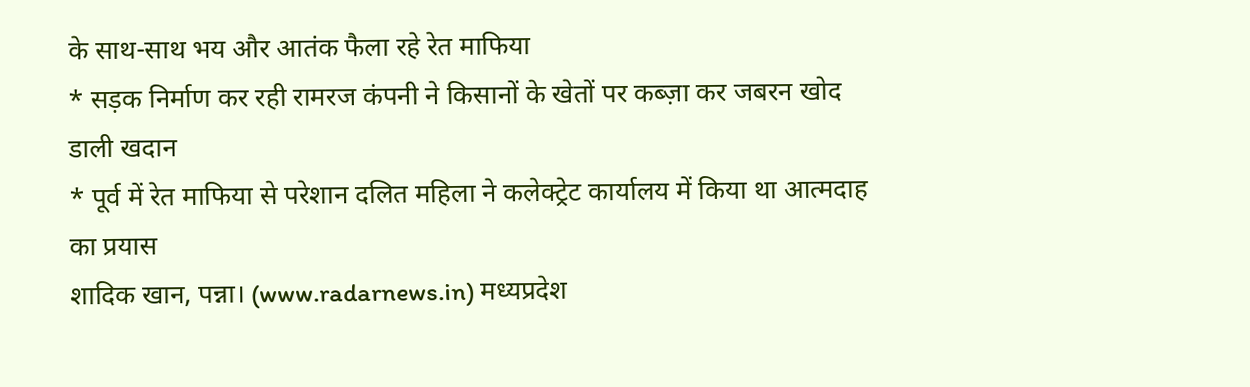के साथ-साथ भय और आतंक फैला रहे रेत माफिया
* सड़क निर्माण कर रही रामरज कंपनी ने किसानों के खेतों पर कब्ज़ा कर जबरन खोद डाली खदान
* पूर्व में रेत माफिया से परेशान दलित महिला ने कलेक्ट्रेट कार्यालय में किया था आत्मदाह का प्रयास
शादिक खान, पन्ना। (www.radarnews.in) मध्यप्रदेश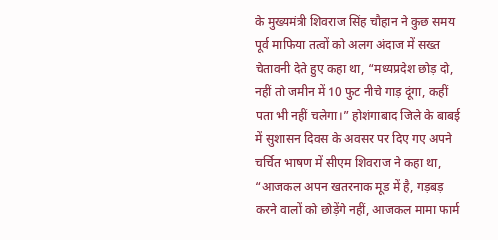के मुख्यमंत्री शिवराज सिंह चौहान ने कुछ समय पूर्व माफिया तत्वों को अलग अंदाज में सख्त चेतावनी देते हुए कहा था, “मध्यप्रदेश छोड़ दो, नहीं तो जमीन में 10 फुट नीचे गाड़ दूंगा, कहीं पता भी नहीं चलेगा।” होशंगाबाद जिले के बाबई में सुशासन दिवस के अवसर पर दिए गए अपने चर्चित भाषण में सीएम शिवराज ने कहा था, “आजकल अपन खतरनाक मूड में है, गड़बड़ करने वालों को छोड़ेंगे नहीं, आजकल मामा फार्म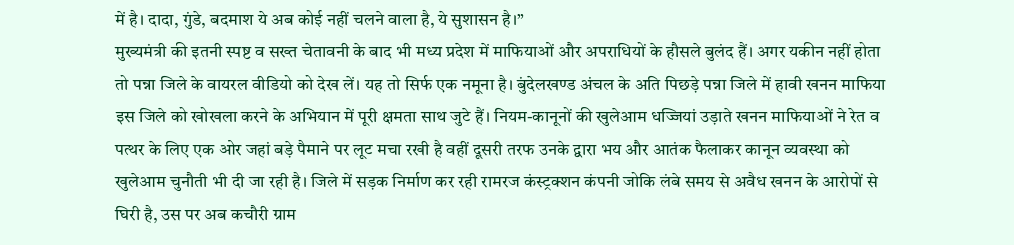में है। दादा, गुंडे, बदमाश ये अब कोई नहीं चलने वाला है, ये सुशासन है।”
मुख्यमंत्री की इतनी स्पष्ट व सख्त चेतावनी के बाद भी मध्य प्रदेश में माफियाओं और अपराधियों के हौसले बुलंद हैं। अगर यकीन नहीं होता तो पन्ना जिले के वायरल वीडियो को देख लें। यह तो सिर्फ एक नमूना है। बुंदेलखण्ड अंचल के अति पिछड़े पन्ना जिले में हावी खनन माफिया इस जिले को खोखला करने के अभियान में पूरी क्षमता साथ जुटे हैं। नियम-कानूनों की खुलेआम धज्जियां उड़ाते खनन माफियाओं ने रेत व पत्थर के लिए एक ओर जहां बड़े पैमाने पर लूट मचा रखी है वहीं दूसरी तरफ उनके द्वारा भय और आतंक फैलाकर कानून व्यवस्था को खुलेआम चुनौती भी दी जा रही है। जिले में सड़क निर्माण कर रही रामरज कंस्ट्रक्शन कंपनी जोकि लंबे समय से अवैध खनन के आरोपों से घिरी है, उस पर अब कचौरी ग्राम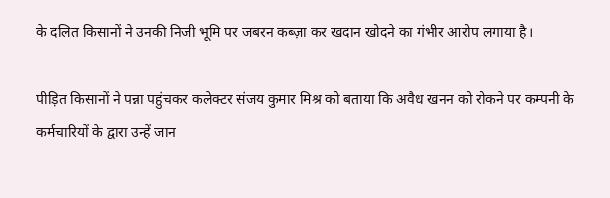के दलित किसानों ने उनकी निजी भूमि पर जबरन कब्ज़ा कर खदान खोदने का गंभीर आरोप लगाया है।

पीड़ित किसानों ने पन्ना पहुंचकर कलेक्टर संजय कुमार मिश्र को बताया कि अवैध खनन को रोकने पर कम्पनी के कर्मचारियों के द्वारा उन्हें जान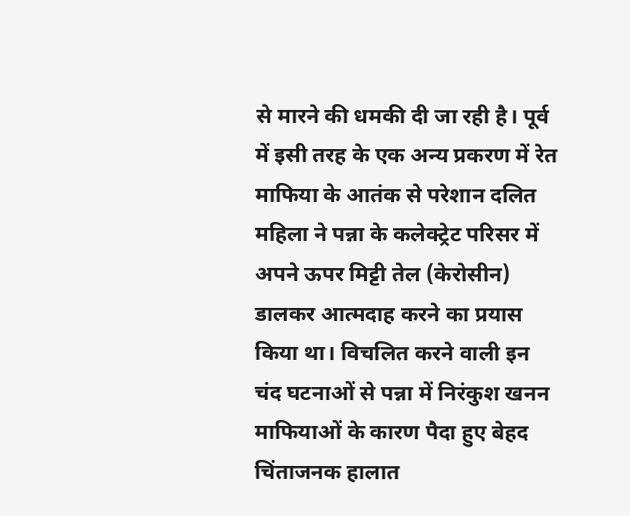से मारने की धमकी दी जा रही है। पूर्व में इसी तरह के एक अन्य प्रकरण में रेत माफिया के आतंक से परेशान दलित महिला ने पन्ना के कलेक्ट्रेट परिसर में अपने ऊपर मिट्टी तेल (केरोसीन) डालकर आत्मदाह करने का प्रयास किया था। विचलित करने वाली इन चंद घटनाओं से पन्ना में निरंकुश खनन माफियाओं के कारण पैदा हुए बेहद चिंताजनक हालात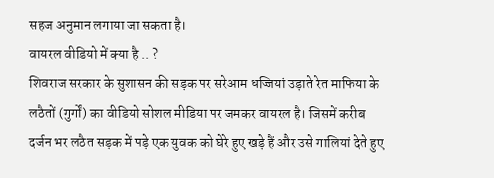सहज अनुमान लगाया जा सकता है।
वायरल वीडियो में क्या है .. ?
शिवराज सरकार के सुशासन की सड़क पर सरेआम धज्जियां उड़ाते रेत माफिया के लठैतों (गुर्गों) का वीडियो सोशल मीडिया पर जमकर वायरल है। जिसमें करीब दर्जन भर लठैत सड़क में पड़े एक युवक को घेरे हुए खड़े हैं और उसे गालियां देते हुए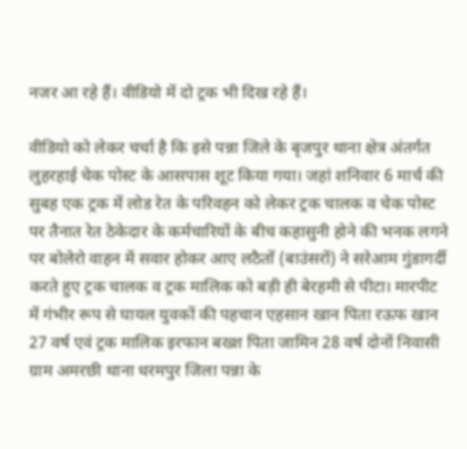नजर आ रहे हैं। वीडियो में दो ट्रक भी दिख रहे हैं।

वीडियो को लेकर चर्चा है कि इसे पन्ना जिले के बृजपुर थाना क्षेत्र अंतर्गत लुहरहाई चेक पोस्ट के आसपास शूट किया गया। जहां शनिवार 6 मार्च की सुबह एक ट्रक में लोड रेत के परिवहन को लेकर ट्रक चालक व चेक पोस्ट पर तैनात रेत ठेकेदार के कर्मचारियों के बीच कहासुनी होने की भनक लगने पर बोलेरो वाहन में सवार होकर आए लठैतों (बाउंसरों) ने सरेआम गुंडागर्दी करते हुए ट्रक चालक व ट्रक मालिक को बड़ी ही बेरहमी से पीटा। मारपीट में गंभीर रूप से घायल युवकों की पहचान एहसान खान पिता रऊफ खान 27 वर्ष एवं ट्रक मालिक इरफान बख्श पिता जामिन 28 वर्ष दोनों निवासी ग्राम अमरछी थाना धरमपुर जिला पन्ना के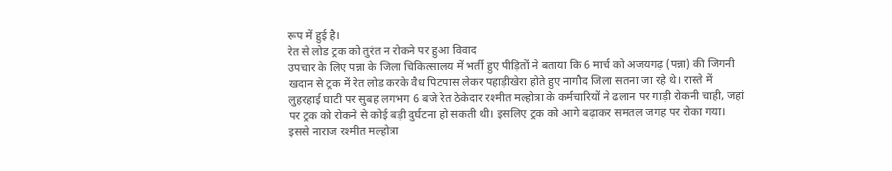रूप में हुई है।
रेत से लोड ट्रक को तुरंत न रोकने पर हुआ विवाद
उपचार के लिए पन्ना के जिला चिकित्सालय में भर्ती हुए पीड़ितों ने बताया कि 6 मार्च को अजयगढ़ (पन्ना) की जिगनी खदान से ट्रक में रेत लोड करके वैध पिटपास लेकर पहाड़ीखेरा होते हुए नागौद जिला सतना जा रहे थे। रास्ते में लुहरहाई घाटी पर सुबह लगभग 6 बजे रेत ठेकेदार रश्मीत मल्होत्रा के कर्मचारियों ने ढलान पर गाड़ी रोकनी चाही, जहां पर ट्रक को रोकने से कोई बड़ी दुर्घटना हो सकती थी। इसलिए ट्रक को आगे बढ़ाकर समतल जगह पर रोका गया। इससे नाराज रश्मीत मल्होत्रा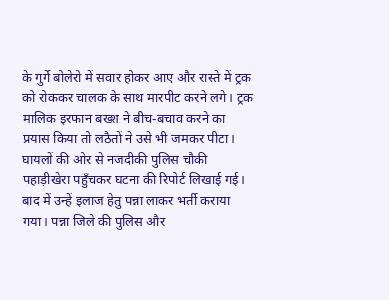के गुर्गे बोलेरो में सवार होकर आए और रास्ते में ट्रक को रोककर चालक के साथ मारपीट करने लगे। ट्रक मालिक इरफान बख्श ने बीच-बचाव करने का प्रयास किया तो लठैतों ने उसे भी जमकर पीटा। घायलों की ओर से नजदीकी पुलिस चौकी पहाड़ीखेरा पहुँचकर घटना की रिपोर्ट लिखाई गई। बाद में उन्हें इलाज हेतु पन्ना लाकर भर्ती कराया गया। पन्ना जिले की पुलिस और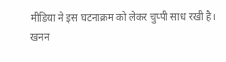मीडिया ने इस घटनाक्रम को लेकर चुप्पी साध रखी है।
खनन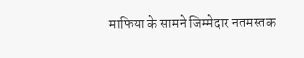माफिया के सामने जिम्मेदार नतमस्तक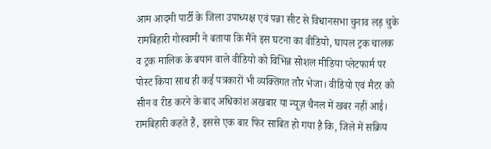आम आदमी पार्टी के जिला उपाध्यक्ष एवं पन्ना सीट से विधानसभा चुनाव लड़ चुके रामबिहारी गोस्वामी ने बताया कि मैंने इस घटना का वीडियो, घायल ट्रक चालक व ट्रक मालिक के बयान वाले वीडियो को विभिन्न सोशल मीडिया प्लेटफार्म पर पोस्ट किया साथ ही कई पत्रकारों भी व्यक्तिगत तौर भेजा। वीडियो एवं मैटर को सीन व रीड करने के बाद अधिकांश अखबार या न्यूज़ चैनल में खबर नहीं आई। रामबिहारी कहते हैं, इससे एक बार फिर साबित हो गया है कि, जिले में सक्रिय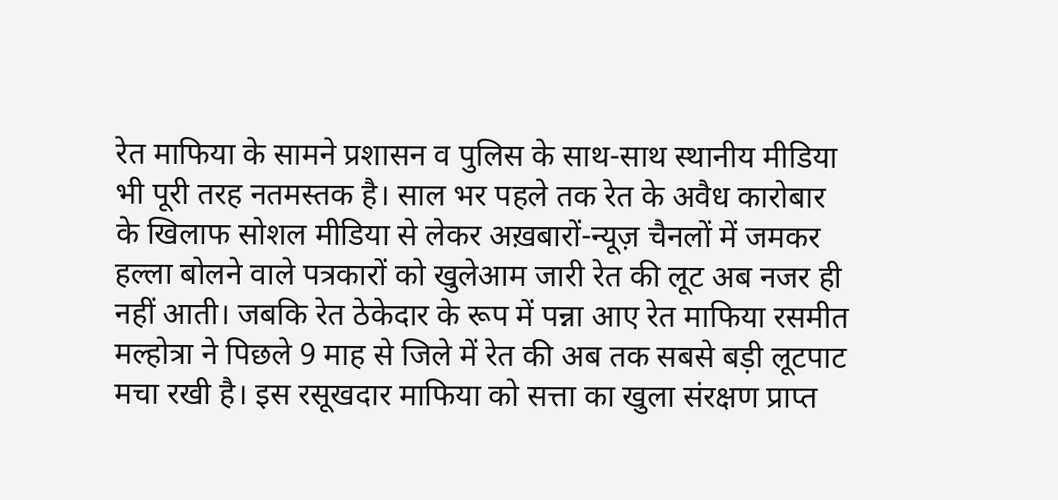रेत माफिया के सामने प्रशासन व पुलिस के साथ-साथ स्थानीय मीडिया भी पूरी तरह नतमस्तक है। साल भर पहले तक रेत के अवैध कारोबार के खिलाफ सोशल मीडिया से लेकर अख़बारों-न्यूज़ चैनलों में जमकर हल्ला बोलने वाले पत्रकारों को खुलेआम जारी रेत की लूट अब नजर ही नहीं आती। जबकि रेत ठेकेदार के रूप में पन्ना आए रेत माफिया रसमीत मल्होत्रा ने पिछले 9 माह से जिले में रेत की अब तक सबसे बड़ी लूटपाट मचा रखी है। इस रसूखदार माफिया को सत्ता का खुला संरक्षण प्राप्त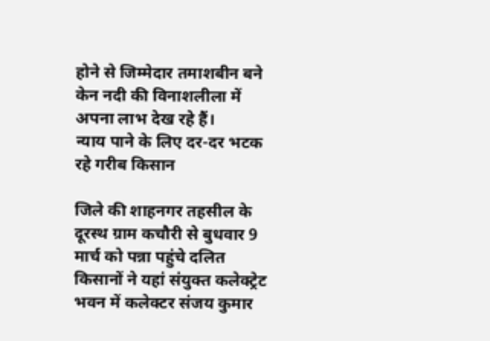होने से जिम्मेदार तमाशबीन बने केन नदी की विनाशलीला में अपना लाभ देख रहे हैं।
न्याय पाने के लिए दर-दर भटक रहे गरीब किसान

जिले की शाहनगर तहसील के दूरस्थ ग्राम कचौरी से बुधवार 9 मार्च को पन्ना पहुंचे दलित किसानों ने यहां संयुक्त कलेक्ट्रेट भवन में कलेक्टर संजय कुमार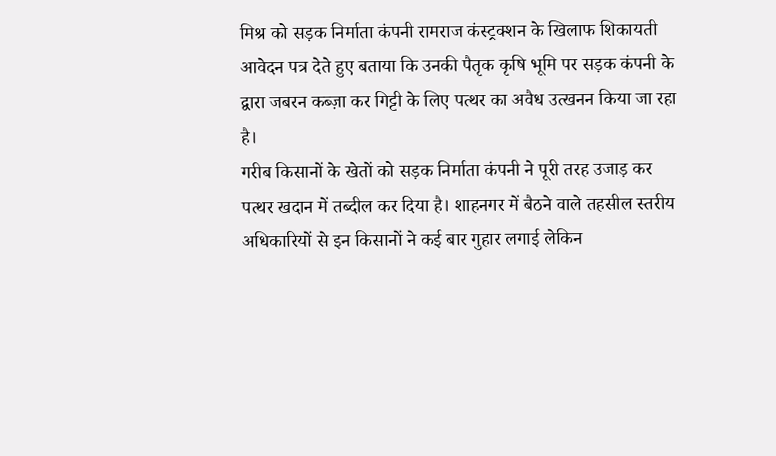मिश्र को सड़क निर्माता कंपनी रामराज कंस्ट्रक्शन के खिलाफ शिकायती आवेदन पत्र देते हुए बताया कि उनकी पैतृक कृषि भूमि पर सड़क कंपनी के द्वारा जबरन कब्ज़ा कर गिट्टी के लिए पत्थर का अवैध उत्खनन किया जा रहा है।
गरीब किसानों के खेतों को सड़क निर्माता कंपनी ने पूरी तरह उजाड़ कर पत्थर खदान में तब्दील कर दिया है। शाहनगर में बैठने वाले तहसील स्तरीय अधिकारियों से इन किसानों ने कई बार गुहार लगाई लेकिन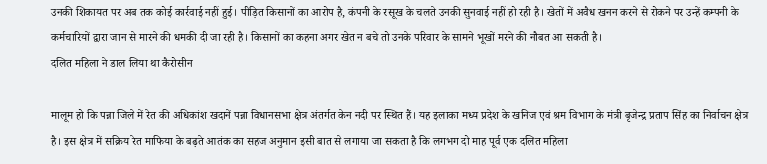उनकी शिकायत पर अब तक कोई कार्रवाई नहीं हुई। पीड़ित किसानों का आरोप है, कंपनी के रसूख के चलते उनकी सुनवाई नहीं हो रही है। खेतों में अवैध खनन करने से रोकने पर उन्हें कम्पनी के कर्मचारियों द्वारा जान से मारने की धमकी दी जा रही है। किसानों का कहना अगर खेत न बचे तो उनके परिवार के सामने भूखों मरने की नौबत आ सकती है।
दलित महिला ने डाल लिया था कैरोसीन

मालूम हो कि पन्ना जिले में रेत की अधिकांश खदानें पन्ना विधानसभा क्षेत्र अंतर्गत केन नदी पर स्थित हैं। यह इलाका मध्य प्रदेश के खनिज एवं श्रम विभाग के मंत्री बृजेन्द्र प्रताप सिंह का निर्वाचन क्षेत्र है। इस क्षेत्र में सक्रिय रेत माफिया के बढ़ते आतंक का सहज अनुमान इसी बात से लगाया जा सकता है कि लगभग दो माह पूर्व एक दलित महिला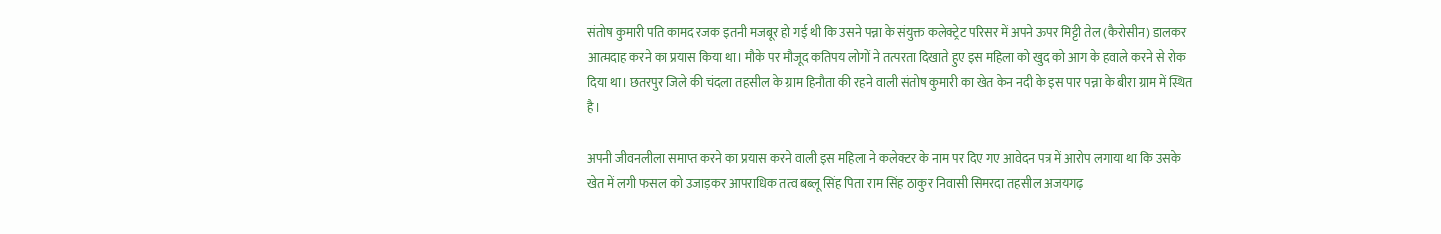संतोष कुमारी पति कामद रजक इतनी मजबूर हो गई थी कि उसने पन्ना के संयुक्त कलेक्ट्रेट परिसर में अपने ऊपर मिट्टी तेल (कैरोसीन) डालकर आत्मदाह करने का प्रयास किया था। मौके पर मौजूद कतिपय लोगों ने तत्परता दिखाते हुए इस महिला को खुद को आग के हवाले करने से रोक दिया था। छतरपुर जिले की चंदला तहसील के ग्राम हिनौता की रहने वाली संतोष कुमारी का खेत केन नदी के इस पार पन्ना के बीरा ग्राम में स्थित है।

अपनी जीवनलीला समाप्त करने का प्रयास करने वाली इस महिला ने कलेक्टर के नाम पर दिए गए आवेदन पत्र में आरोप लगाया था कि उसके खेत में लगी फसल को उजाड़कर आपराधिक तत्व बब्लू सिंह पिता राम सिंह ठाकुर निवासी सिमरदा तहसील अजयगढ़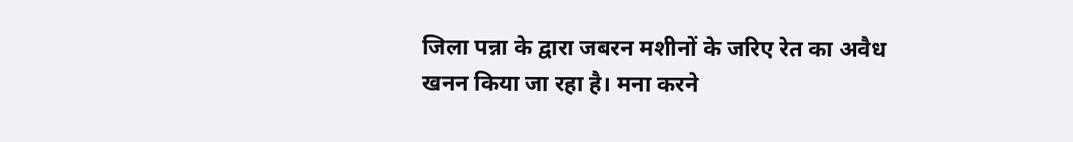जिला पन्ना के द्वारा जबरन मशीनों के जरिए रेत का अवैध खनन किया जा रहा है। मना करने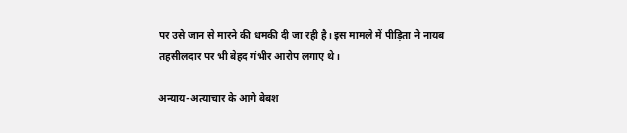पर उसे जान से मारने की धमकी दी जा रही है। इस मामले में पीड़िता ने नायब तहसीलदार पर भी बेहद गंभीर आरोप लगाए थे।

अन्याय-अत्याचार के आगे बेबश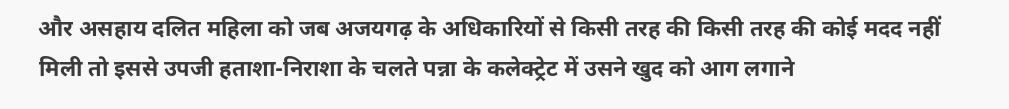और असहाय दलित महिला को जब अजयगढ़ के अधिकारियों से किसी तरह की किसी तरह की कोई मदद नहीं मिली तो इससे उपजी हताशा-निराशा के चलते पन्ना के कलेक्ट्रेट में उसने खुद को आग लगाने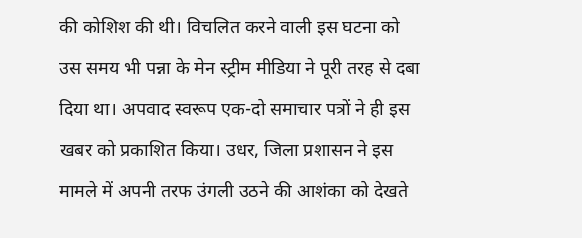की कोशिश की थी। विचलित करने वाली इस घटना को उस समय भी पन्ना के मेन स्ट्रीम मीडिया ने पूरी तरह से दबा दिया था। अपवाद स्वरूप एक-दो समाचार पत्रों ने ही इस खबर को प्रकाशित किया। उधर, जिला प्रशासन ने इस मामले में अपनी तरफ उंगली उठने की आशंका को देखते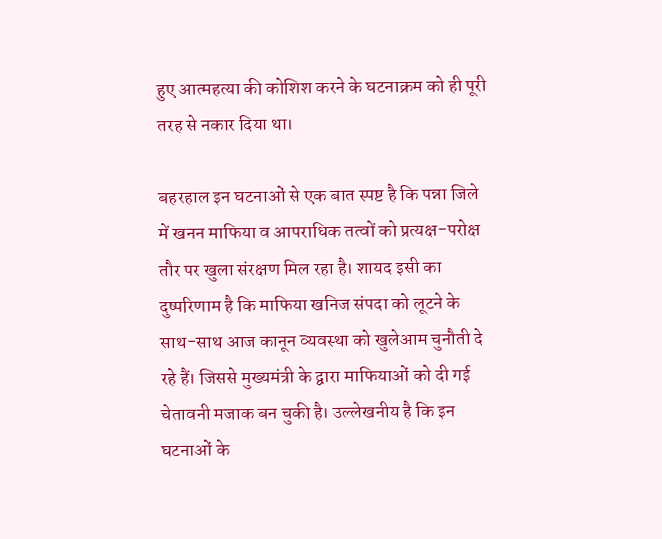हुए आत्महत्या की कोशिश करने के घटनाक्रम को ही पूरी तरह से नकार दिया था।

बहरहाल इन घटनाओं से एक बात स्पष्ट है कि पन्ना जिले में खनन माफिया व आपराधिक तत्वों को प्रत्यक्ष-परोक्ष तौर पर खुला संरक्षण मिल रहा है। शायद इसी का दुष्परिणाम है कि माफिया खनिज संपदा को लूटने के साथ-साथ आज कानून व्यवस्था को खुलेआम चुनौती दे रहे हैं। जिससे मुख्यमंत्री के द्वारा माफियाओं को दी गई चेतावनी मजाक बन चुकी है। उल्लेखनीय है कि इन घटनाओं के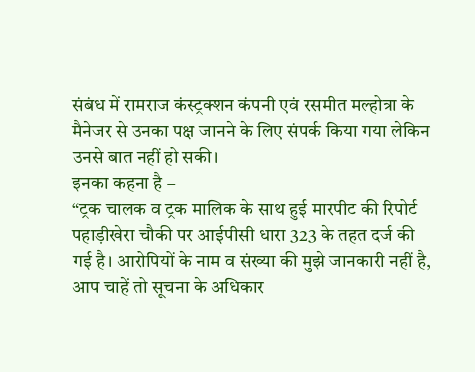संबंध में रामराज कंस्ट्रक्शन कंपनी एवं रसमीत मल्होत्रा के मैनेजर से उनका पक्ष जानने के लिए संपर्क किया गया लेकिन उनसे बात नहीं हो सकी।
इनका कहना है –
“ट्रक चालक व ट्रक मालिक के साथ हुई मारपीट की रिपोर्ट पहाड़ीखेरा चौकी पर आईपीसी धारा 323 के तहत दर्ज की गई है। आरोपियों के नाम व संख्या की मुझे जानकारी नहीं है, आप चाहें तो सूचना के अधिकार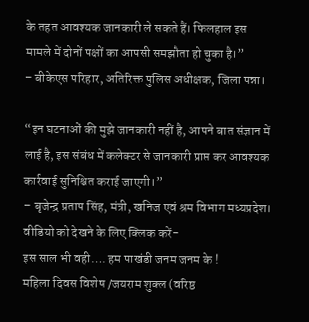के तहत आवश्यक जानकारी ले सकते हैं। फिलहाल इस मामले में दोनों पक्षों का आपसी समझौता हो चुका है।”
– बीकेएस परिहार, अतिरिक्त पुलिस अधीक्षक, जिला पन्ना।

“इन घटनाओं की मुझे जानकारी नहीं है, आपने बात संज्ञान में लाई है, इस संबंध में कलेक्टर से जानकारी प्राप्त कर आवश्यक कार्रवाई सुनिश्चित कराई जाएगी।”
– बृजेन्द्र प्रताप सिंह, मंत्री, खनिज एवं श्रम विभाग मध्यप्रदेश।
वीडियो को देखने के लिए क्लिक करें-
इस साल भी वही…. हम पाखंडी जनम जनम के !
महिला दिवस विशेष /जयराम शुक्ल (वरिष्ठ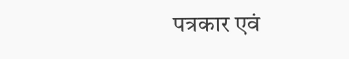पत्रकार एवं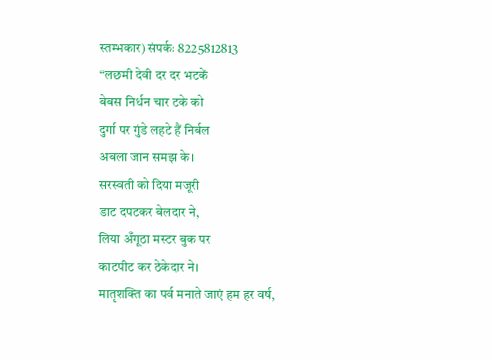स्तम्भकार) संपर्कः 8225812813
“लछमी देवी दर दर भटकें
बेबस निर्धन चार टके को
दुर्गा पर गुंडे लहटे हैं निर्बल
अबला जान समझ के।
सरस्वती को दिया मजूरी
डाट दपटकर बेलदार ने,
लिया अँगूठा मस्टर बुक पर
काटपीट कर ठेकेदार ने।
मातृशक्ति का पर्व मनाते जाएं हम हर वर्ष,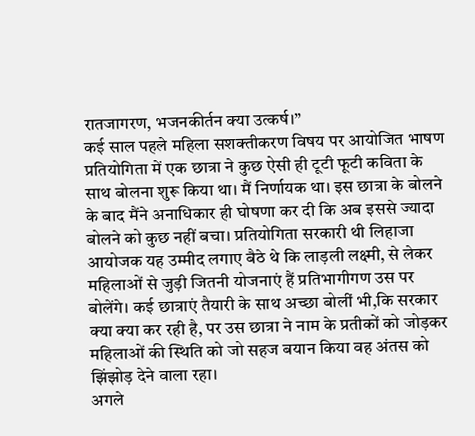रातजागरण, भजनकीर्तन क्या उत्कर्ष।”
कई साल पहले महिला सशक्तीकरण विषय पर आयोजित भाषण प्रतियोगिता में एक छात्रा ने कुछ ऐसी ही टूटी फूटी कविता के साथ बोलना शुरू किया था। मैं निर्णायक था। इस छात्रा के बोलने के बाद मैंने अनाधिकार ही घोषणा कर दी कि अब इससे ज्यादा बोलने को कुछ नहीं बचा। प्रतियोगिता सरकारी थी लिहाजा आयोजक यह उम्मीद लगाए बैठे थे कि लाड़ली लक्ष्मी, से लेकर महिलाओं से जुड़ी जितनी योजनाएं हैं प्रतिभागीगण उस पर बोलेंगे। कई छात्राएं तैयारी के साथ अच्छा बोलीं भी,कि सरकार क्या क्या कर रही है, पर उस छात्रा ने नाम के प्रतीकों को जोड़कर महिलाओं की स्थिति को जो सहज बयान किया वह अंतस को झिंझोड़ देने वाला रहा।
अगले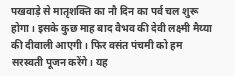पखवाड़े से मातृशक्ति का नौ दिन का पर्व चल शुरू होगा। इसके कुछ माह बाद वैभव की देवी लक्ष्मी मैय्या की दीवाली आएगी। फिर वसंत पंचमी को हम सरस्वती पूजन करेंगे। यह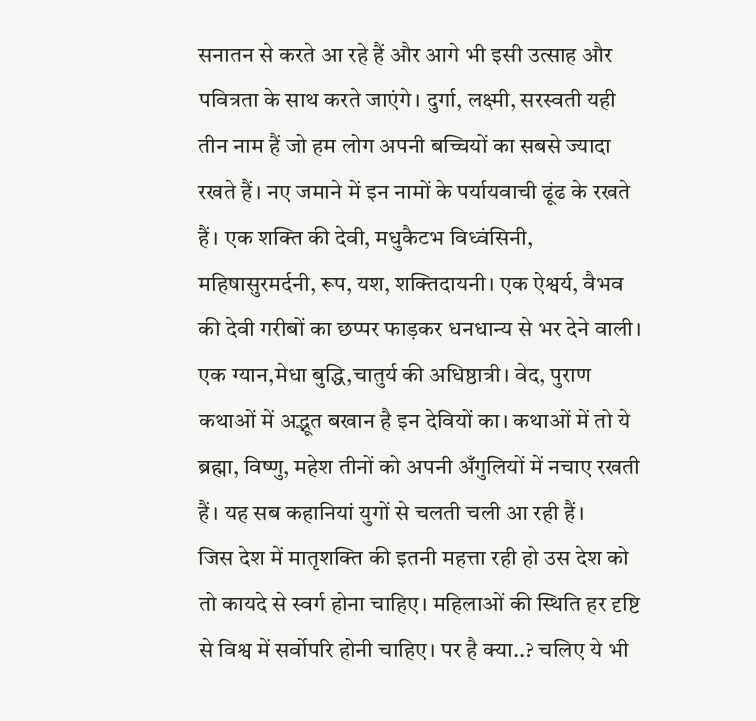सनातन से करते आ रहे हैं और आगे भी इसी उत्साह और पवित्रता के साथ करते जाएंगे। दुर्गा, लक्ष्मी, सरस्वती यही तीन नाम हैं जो हम लोग अपनी बच्चियों का सबसे ज्यादा रखते हैं। नए जमाने में इन नामों के पर्यायवाची ढूंढ के रखते हैं। एक शक्ति की देवी, मधुकैटभ विध्वंसिनी, महिषासुरमर्दनी, रूप, यश, शक्तिदायनी। एक ऐश्वर्य, वैभव की देवी गरीबों का छप्पर फाड़कर धनधान्य से भर देने वाली। एक ग्यान,मेधा बुद्धि,चातुर्य की अधिष्ठात्री। वेद, पुराण कथाओं में अद्भूत बखान है इन देवियों का। कथाओं में तो ये ब्रह्मा, विष्णु, महेश तीनों को अपनी अँगुलियों में नचाए रखती हैं। यह सब कहानियां युगों से चलती चली आ रही हैं।
जिस देश में मातृशक्ति की इतनी महत्ता रही हो उस देश को तो कायदे से स्वर्ग होना चाहिए। महिलाओं की स्थिति हर दृष्टि से विश्व में सर्वोपरि होनी चाहिए। पर है क्या..? चलिए ये भी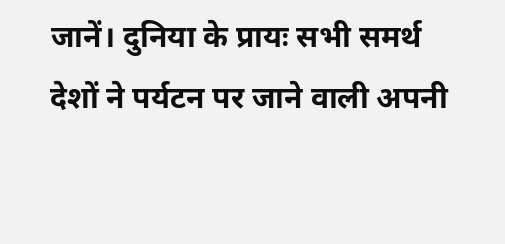जानें। दुनिया के प्रायः सभी समर्थ देशों ने पर्यटन पर जाने वाली अपनी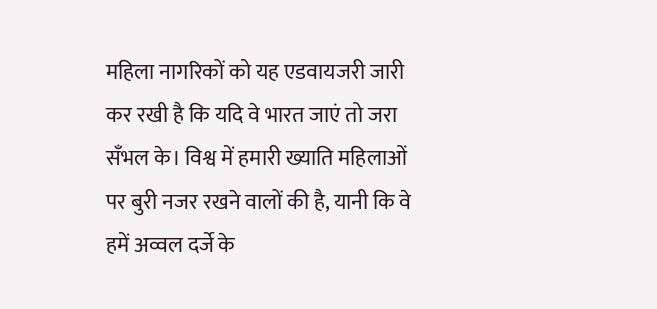महिला नागरिकों को यह एडवायजरी जारी कर रखी है कि यदि वे भारत जाएं तो जरा सँभल के। विश्व में हमारी ख्याति महिलाओं पर बुरी नजर रखने वालों की है, यानी कि वे हमें अव्वल दर्जे के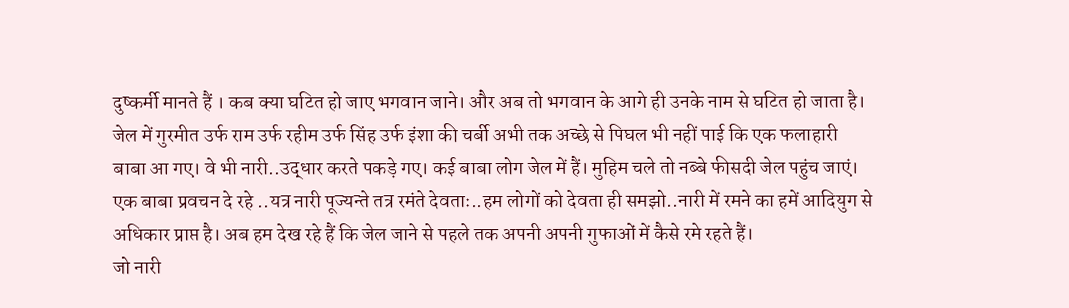दुष्कर्मी मानते हैं । कब क्या घटित हो जाए भगवान जाने। और अब तो भगवान के आगे ही उनके नाम से घटित हो जाता है। जेल में गुरमीत उर्फ राम उर्फ रहीम उर्फ सिंह उर्फ इंशा की चर्बी अभी तक अच्छे से पिघल भी नहीं पाई कि एक फलाहारी बाबा आ गए। वे भी नारी..उद्धार करते पकड़े गए। कई बाबा लोग जेल में हैं। मुहिम चले तो नब्बे फीसदी जेल पहुंच जाएं। एक बाबा प्रवचन दे रहे ..यत्र नारी पूज्यन्ते तत्र रमंते देवताः..हम लोगों को देवता ही समझो..नारी में रमने का हमें आदियुग से अधिकार प्राप्त है। अब हम देख रहे हैं कि जेल जाने से पहले तक अपनी अपनी गुफाओं में कैसे रमे रहते हैं।
जो नारी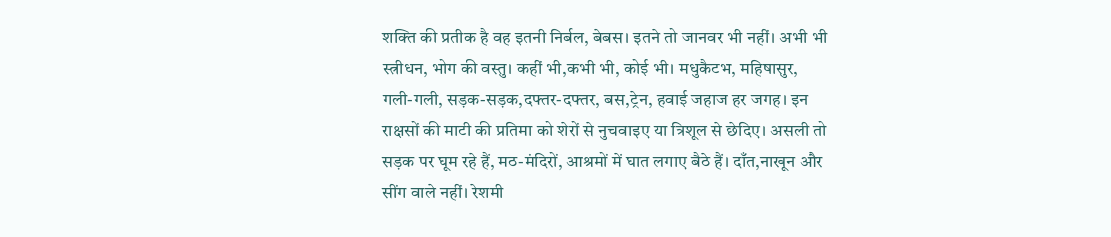शक्ति की प्रतीक है वह इतनी निर्बल, बेबस। इतने तो जानवर भी नहीं। अभी भी स्त्रीधन, भोग की वस्तु। कहीं भी,कभी भी, कोई भी। मधुकैटभ, महिषासुर, गली-गली, सड़क-सड़क,दफ्तर-दफ्तर, बस,ट्रेन, हवाई जहाज हर जगह। इन राक्षसों की माटी की प्रतिमा को शेरों से नुचवाइए या त्रिशूल से छेदिए। असली तो सड़क पर घूम रहे हैं, मठ-मंदिरों, आश्रमों में घात लगाए बैठे हैं। दाँत,नाखून और सींग वाले नहीं। रेशमी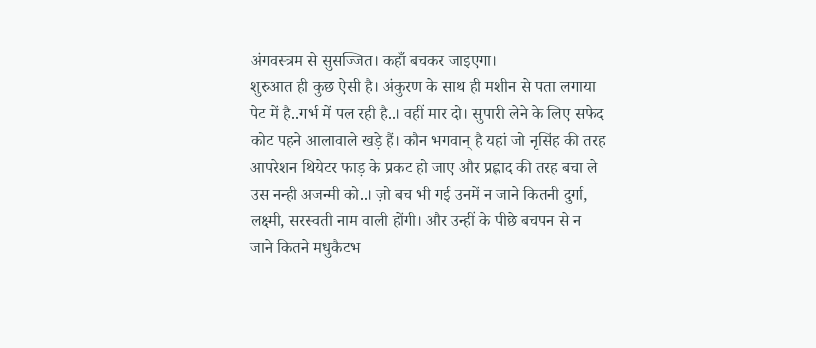अंगवस्त्रम से सुसज्जित। कहाँ बचकर जाइएगा।
शुरुआत ही कुछ ऐसी है। अंकुरण के साथ ही मशीन से पता लगाया पेट में है..गर्भ में पल रही है..। वहीं मार दो। सुपारी लेने के लिए सफेद कोट पहने आलावाले खड़े हैं। कौन भगवान् है यहां जो नृसिंह की तरह आपरेशन थियेटर फाड़ के प्रकट हो जाए और प्रह्लाद की तरह बचा ले उस नन्ही अजन्मी को..। ज़ो बच भी गई उनमें न जाने कितनी दुर्गा, लक्ष्मी, सरस्वती नाम वाली होंगी। और उन्हीं के पीछे बचपन से न जाने कितने मधुकैटभ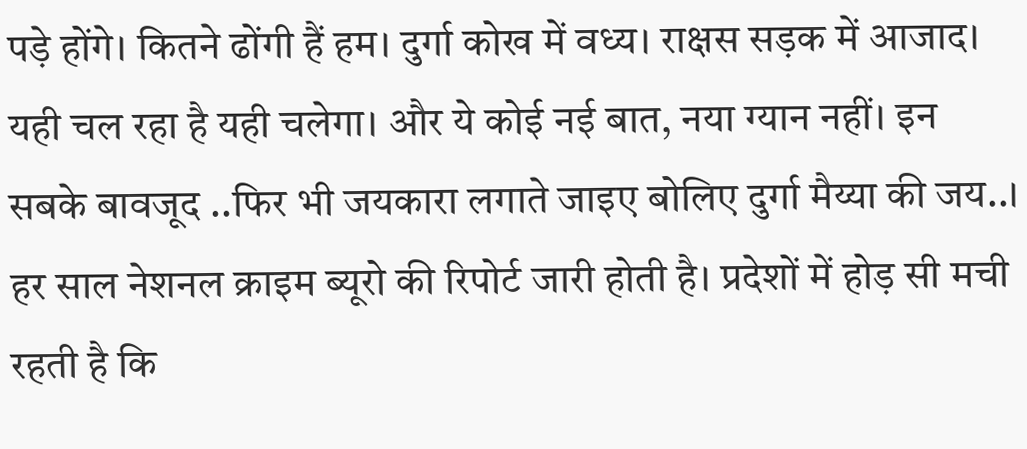पड़े होंगे। कितने ढोंगी हैं हम। दुर्गा कोख में वध्य। राक्षस सड़क में आजाद। यही चल रहा है यही चलेगा। और ये कोई नई बात, नया ग्यान नहीं। इन सबके बावजूद ..फिर भी जयकारा लगाते जाइए बोलिए दुर्गा मैय्या की जय..।
हर साल नेशनल क्राइम ब्यूरो की रिपोर्ट जारी होती है। प्रदेशों में होड़ सी मची रहती है कि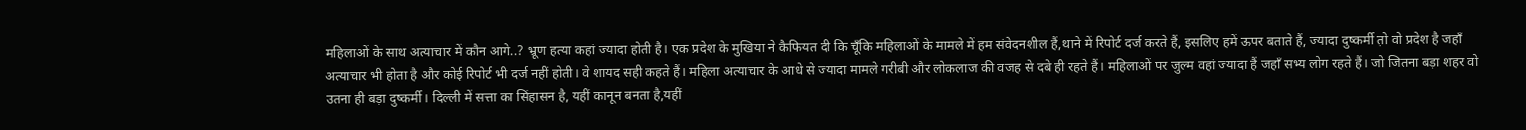महिलाओं के साथ अत्याचार में कौन आगे..? भ्रूण हत्या कहां ज्यादा होती है। एक प्रदेश के मुखिया ने कैफियत दी कि चूँकि महिलाओं के मामले में हम संवेदनशील हैं,थाने में रिपोर्ट दर्ज करते हैं, इसलिए हमें ऊपर बताते हैं, ज्यादा दुष्कर्मी त़ो वो प्रदेश है जहाँ अत्याचार भी होता है और कोई रिपोर्ट भी दर्ज नहीं होती। वे शायद सही कहते हैं। महिला अत्याचार के आधे से ज्यादा मामले गरीबी और लोकलाज की वजह से दबे ही रहते हैं। महिलाओं पर जुल्म वहां ज्यादा हैं जहाँ सभ्य लोग रहते हैं। जो जितना बड़ा शहर वो उतना ही बड़ा दुष्कर्मी। दिल्ली में सत्ता का सिंहासन है, यहीं कानून बनता है,यहीं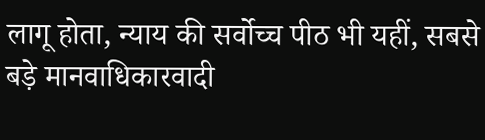लागू होता, न्याय की सर्वोच्च पीठ भी यहीं, सबसे बड़े मानवाधिकारवादी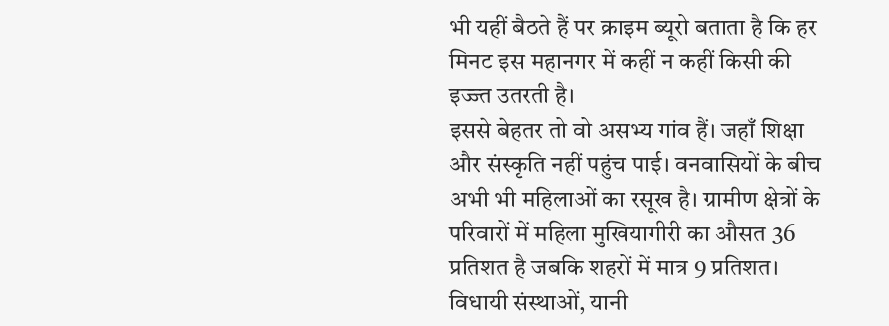भी यहीं बैठते हैं पर क्राइम ब्यूरो बताता है कि हर मिनट इस महानगर में कहीं न कहीं किसी की इज्ज्त उतरती है।
इससे बेहतर तो वो असभ्य गांव हैं। जहाँ शिक्षा और संस्कृति नहीं पहुंच पाई। वनवासियों के बीच अभी भी महिलाओं का रसूख है। ग्रामीण क्षेत्रों के परिवारों में महिला मुखियागीरी का औसत 36 प्रतिशत है जबकि शहरों में मात्र 9 प्रतिशत। विधायी संस्थाओं, यानी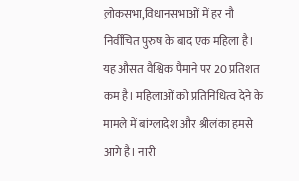ल़ोकसभा,विधानसभाओं में हर नौ निर्वीचित पुरुष के बाद एक महिला है। यह औसत वैश्विक पैमाने पर 20 प्रतिशत कम है। महिलाओं को प्रतिनिधित्व देने के मामले में बांग्लादेश और श्रीलंका हमसे आगे है। नारी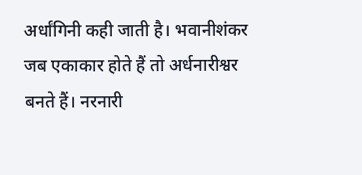अर्धांगिनी कही जाती है। भवानीशंकर जब एकाकार होते हैं तो अर्धनारीश्वर बनते हैं। नरनारी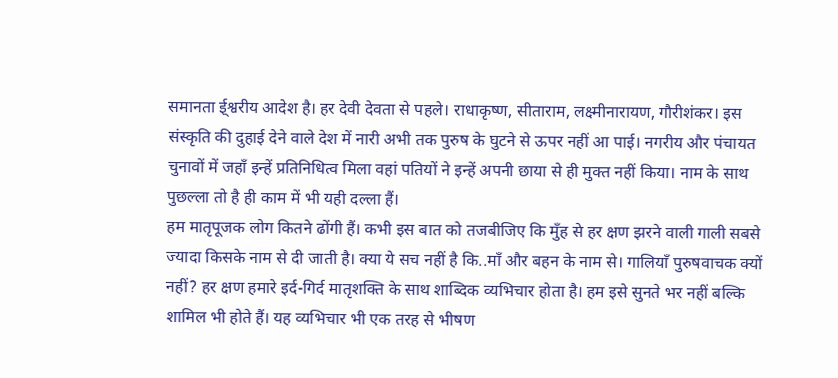समानता ई्श्वरीय आदेश है। हर देवी देवता से पहले। राधाकृष्ण, सीताराम, लक्ष्मीनारायण, गौरीशंकर। इस संस्कृति की दुहाई देने वाले देश में नारी अभी तक पुरुष के घुटने से ऊपर नहीं आ पाई। नगरीय और पंचायत चुनावों में जहाँ इन्हें प्रतिनिधित्व मिला वहां पतियों ने इन्हें अपनी छाया से ही मुक्त नहीं किया। नाम के साथ पुछल्ला तो है ही काम में भी यही दल्ला हैं।
हम मातृपूजक लोग कितने ढोंगी हैं। कभी इस बात को तजबीजिए कि मुँह से हर क्षण झरने वाली गाली सबसे ज्यादा किसके नाम से दी जाती है। क्या ये सच नहीं है कि..माँ और बहन के नाम से। गालियाँ पुरुषवाचक क्यों नहीं? हर क्षण हमारे इर्द-गिर्द मातृशक्ति के साथ शाब्दिक व्यभिचार होता है। हम इसे सुनते भर नहीं बल्कि शामिल भी होते हैं। यह व्यभिचार भी एक तरह से भीषण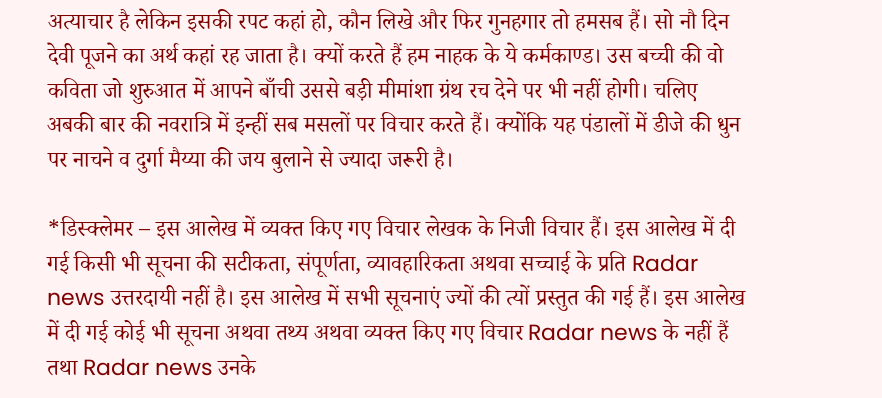अत्याचार है लेकिन इसकी रपट कहां हो, कौन लिखे और फिर गुनहगार तो हमसब हैं। सो नौ दिन देवी पूजने का अर्थ कहां रह जाता है। क्यों करते हैं हम नाहक के ये कर्मकाण्ड। उस बच्ची की वो कविता जो शुरुआत में आपने बाँची उससे बड़ी मीमांशा ग्रंथ रच देने पर भी नहीं होगी। चलिए अबकी बार की नवरात्रि में इन्हीं सब मसलों पर विचार करते हैं। क्योंकि यह पंडालों में डीजे की धुन पर नाचने व दुर्गा मैय्या की जय बुलाने से ज्यादा जरूरी है।

*डिस्क्लेमर – इस आलेख में व्यक्त किए गए विचार लेखक के निजी विचार हैं। इस आलेख में दी गई किसी भी सूचना की सटीकता, संपूर्णता, व्यावहारिकता अथवा सच्चाई के प्रति Radar news उत्तरदायी नहीं है। इस आलेख में सभी सूचनाएं ज्यों की त्यों प्रस्तुत की गई हैं। इस आलेख में दी गई कोई भी सूचना अथवा तथ्य अथवा व्यक्त किए गए विचार Radar news के नहीं हैं तथा Radar news उनके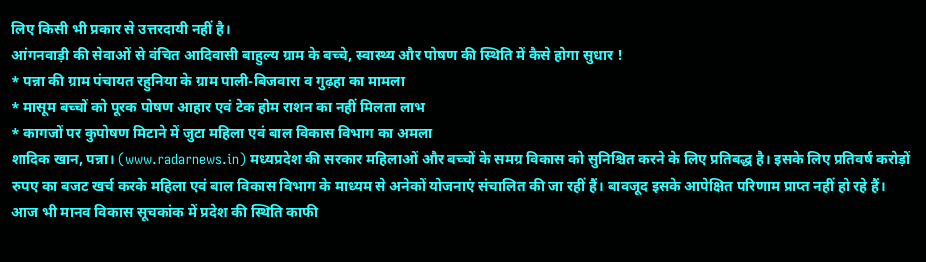लिए किसी भी प्रकार से उत्तरदायी नहीं है।
आंगनवाड़ी की सेवाओं से वंचित आदिवासी बाहुल्य ग्राम के बच्चे, स्वास्थ्य और पोषण की स्थिति में कैसे होगा सुधार !
* पन्ना की ग्राम पंचायत रहुनिया के ग्राम पाली-बिजवारा व गुढ़हा का मामला
* मासूम बच्चों को पूरक पोषण आहार एवं टेक होम राशन का नहीं मिलता लाभ
* कागजों पर कुपोषण मिटाने में जुटा महिला एवं बाल विकास विभाग का अमला
शादिक खान, पन्ना। (www.radarnews.in) मध्यप्रदेश की सरकार महिलाओं और बच्चों के समग्र विकास को सुनिश्चित करने के लिए प्रतिबद्ध है। इसके लिए प्रतिवर्ष करोड़ों रुपए का बजट खर्च करके महिला एवं बाल विकास विभाग के माध्यम से अनेकों योजनाएं संचालित की जा रहीं हैं। बावजूद इसके आपेक्षित परिणाम प्राप्त नहीं हो रहे हैं। आज भी मानव विकास सूचकांक में प्रदेश की स्थिति काफी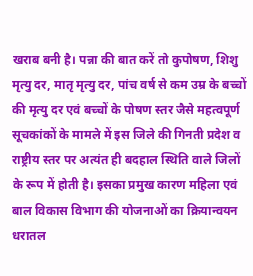खराब बनी है। पन्ना की बात करें तो कुपोषण, शिशु मृत्यु दर, मातृ मृत्यु दर, पांच वर्ष से कम उम्र के बच्चों की मृत्यु दर एवं बच्चों के पोषण स्तर जैसे महत्वपूर्ण सूचकांकों के मामले में इस जिले की गिनती प्रदेश व राष्ट्रीय स्तर पर अत्यंत ही बदहाल स्थिति वाले जिलों के रूप में होती है। इसका प्रमुख कारण महिला एवं बाल विकास विभाग की योजनाओं का क्रियान्वयन धरातल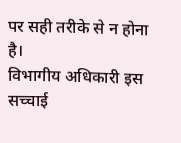पर सही तरीके से न होना है।
विभागीय अधिकारी इस सच्चाई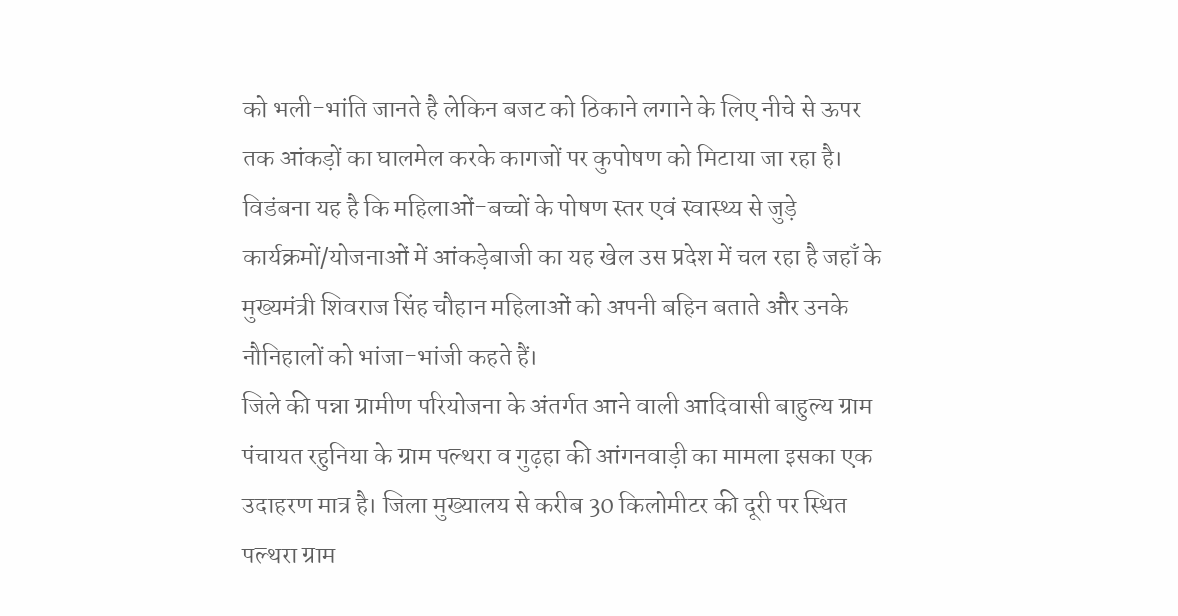को भली-भांति जानते है लेकिन बजट को ठिकाने लगाने के लिए नीचे से ऊपर तक आंकड़ों का घालमेल करके कागजों पर कुपोषण को मिटाया जा रहा है। विडंबना यह है कि महिलाओं-बच्चों के पोषण स्तर एवं स्वास्थ्य से जुड़े कार्यक्रमों/योजनाओं में आंकड़ेबाजी का यह खेल उस प्रदेश में चल रहा है जहाँ के मुख्यमंत्री शिवराज सिंह चौहान महिलाओं को अपनी बहिन बताते और उनके नौनिहालों को भांजा-भांजी कहते हैं।
जिले की पन्ना ग्रामीण परियोजना के अंतर्गत आने वाली आदिवासी बाहुल्य ग्राम पंचायत रहुनिया के ग्राम पल्थरा व गुढ़हा की आंगनवाड़ी का मामला इसका एक उदाहरण मात्र है। जिला मुख्यालय से करीब 30 किलोमीटर की दूरी पर स्थित पल्थरा ग्राम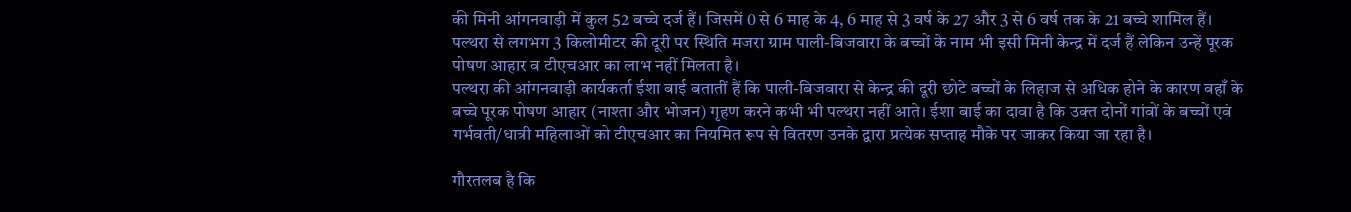की मिनी आंगनवाड़ी में कुल 52 बच्चे दर्ज हैं। जिसमें 0 से 6 माह के 4, 6 माह से 3 वर्ष के 27 और 3 से 6 वर्ष तक के 21 बच्चे शामिल हैं। पल्थरा से लगभग 3 किलोमीटर की दूरी पर स्थिति मजरा ग्राम पाली-बिजवारा के बच्चों के नाम भी इसी मिनी केन्द्र में दर्ज हैं लेकिन उन्हें पूरक पोषण आहार व टीएचआर का लाभ नहीं मिलता है।
पल्थरा की आंगनवाड़ी कार्यकर्ता ईशा बाई बतातीं हैं कि पाली-बिजवारा से केन्द्र की दूरी छोटे बच्चों के लिहाज से अधिक होने के कारण वहाँ के बच्चे पूरक पोषण आहार (नाश्ता और भोजन) गृहण करने कभी भी पल्थरा नहीं आते। ईशा बाई का दावा है कि उक्त दोनों गांवों के बच्चों एवं गर्भवती/धात्री महिलाओं को टीएचआर का नियमित रूप से वितरण उनके द्वारा प्रत्येक सप्ताह मौके पर जाकर किया जा रहा है।

गौरतलब है कि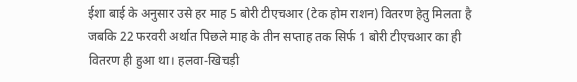ईशा बाई के अनुसार उसे हर माह 5 बोरी टीएचआर (टेक होम राशन) वितरण हेतु मिलता है जबकि 22 फरवरी अर्थात पिछले माह के तीन सप्ताह तक सिर्फ 1 बोरी टीएचआर का ही वितरण ही हुआ था। हलवा-खिचड़ी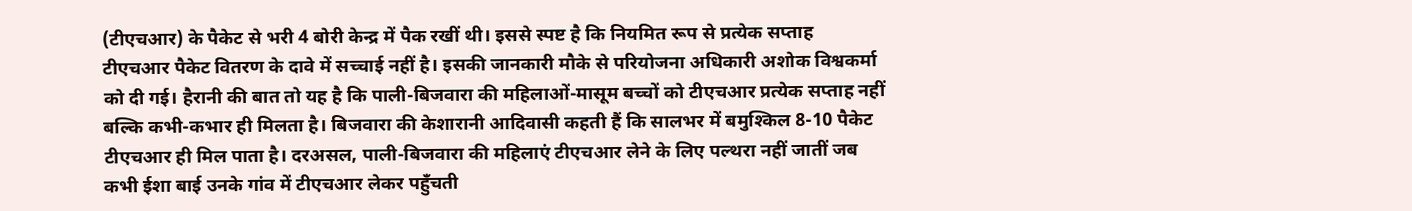(टीएचआर) के पैकेट से भरी 4 बोरी केन्द्र में पैक रखीं थी। इससे स्पष्ट है कि नियमित रूप से प्रत्येक सप्ताह टीएचआर पैकेट वितरण के दावे में सच्चाई नहीं है। इसकी जानकारी मौके से परियोजना अधिकारी अशोक विश्वकर्मा को दी गई। हैरानी की बात तो यह है कि पाली-बिजवारा की महिलाओं-मासूम बच्चों को टीएचआर प्रत्येक सप्ताह नहीं बल्कि कभी-कभार ही मिलता है। बिजवारा की केशारानी आदिवासी कहती हैं कि सालभर में बमुश्किल 8-10 पैकेट टीएचआर ही मिल पाता है। दरअसल, पाली-बिजवारा की महिलाएं टीएचआर लेने के लिए पल्थरा नहीं जातीं जब कभी ईशा बाई उनके गांव में टीएचआर लेकर पहुँचती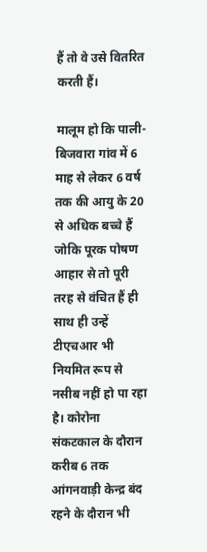हैं तो वे उसे वितरित करती हैं।

मालूम हो कि पाली-बिजवारा गांव में 6 माह से लेकर 6 वर्ष तक की आयु के 20 से अधिक बच्चे हैं जोकि पूरक पोषण आहार से तो पूरी तरह से वंचित हैं ही साथ ही उन्हें टीएचआर भी नियमित रूप से नसीब नहीं हो पा रहा है। कोरोना संकटकाल के दौरान करीब 6 तक आंगनवाड़ी केन्द्र बंद रहने के दौरान भी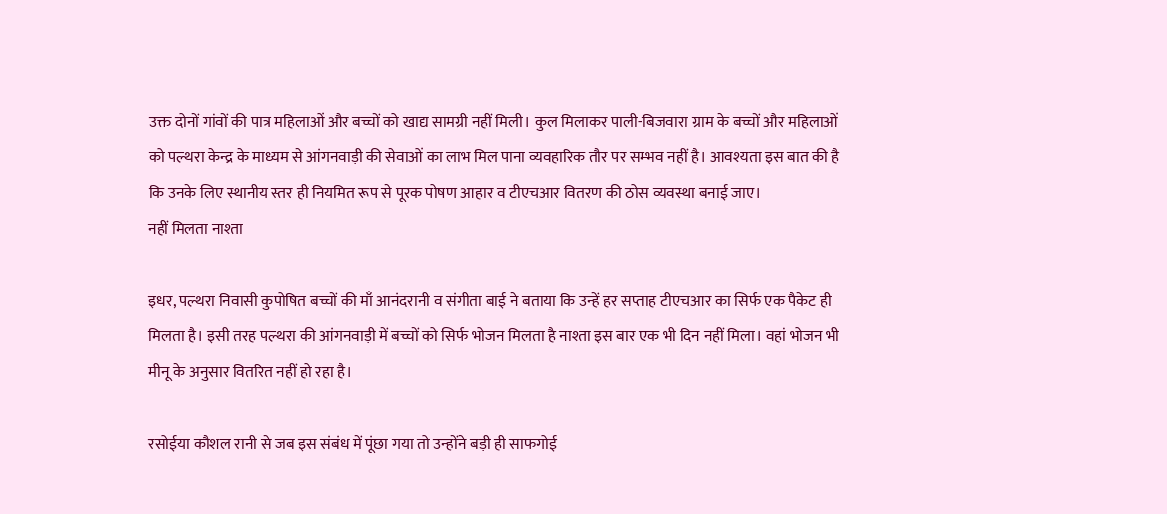उक्त दोनों गांवों की पात्र महिलाओं और बच्चों को खाद्य सामग्री नहीं मिली। कुल मिलाकर पाली-बिजवारा ग्राम के बच्चों और महिलाओं को पल्थरा केन्द्र के माध्यम से आंगनवाड़ी की सेवाओं का लाभ मिल पाना व्यवहारिक तौर पर सम्भव नहीं है। आवश्यता इस बात की है कि उनके लिए स्थानीय स्तर ही नियमित रूप से पूरक पोषण आहार व टीएचआर वितरण की ठोस व्यवस्था बनाई जाए।
नहीं मिलता नाश्ता

इधर, पल्थरा निवासी कुपोषित बच्चों की माँ आनंदरानी व संगीता बाई ने बताया कि उन्हें हर सप्ताह टीएचआर का सिर्फ एक पैकेट ही मिलता है। इसी तरह पल्थरा की आंगनवाड़ी में बच्चों को सिर्फ भोजन मिलता है नाश्ता इस बार एक भी दिन नहीं मिला। वहां भोजन भी मीनू के अनुसार वितरित नहीं हो रहा है।

रसोईया कौशल रानी से जब इस संबंध में पूंछा गया तो उन्होंने बड़ी ही साफगोई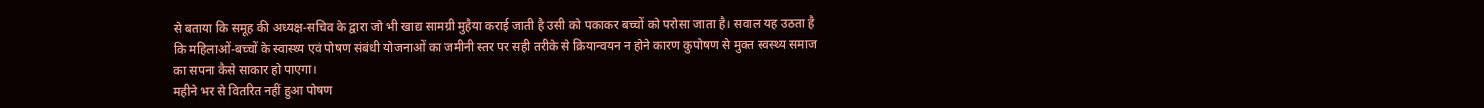से बताया कि समूह की अध्यक्ष-सचिव के द्वारा जो भी खाद्य सामग्री मुहैया कराई जाती है उसी को पकाकर बच्चों को परोसा जाता है। सवाल यह उठता है कि महिलाओं-बच्चों के स्वास्थ्य एवं पोषण संबंधी योजनाओं का जमीनी स्तर पर सही तरीके से क्रियान्वयन न होने कारण कुपोषण से मुक्त स्वस्थ्य समाज का सपना कैसे साकार हो पाएगा।
महीने भर से वितरित नहीं हुआ पोषण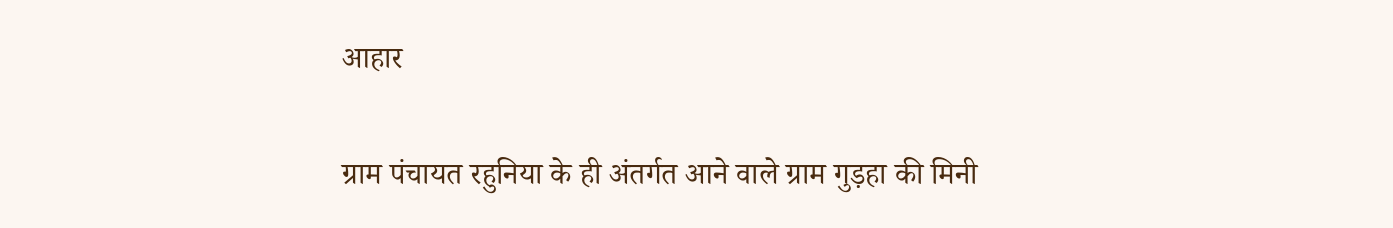आहार

ग्राम पंचायत रहुनिया के ही अंतर्गत आने वाले ग्राम गुड़हा की मिनी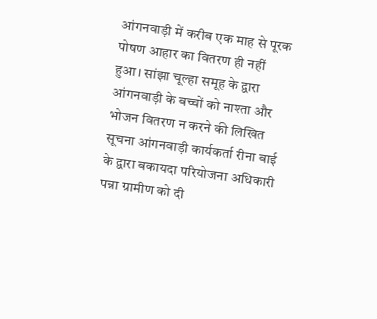आंगनवाड़ी में करीब एक माह से पूरक पोषण आहार का वितरण ही नहीं हुआ। सांझा चूल्हा समूह के द्वारा आंगनवाड़ी के बच्चों को नाश्ता और भोजन वितरण न करने की लिखित सूचना आंगनवाड़ी कार्यकर्ता रीना बाई के द्वारा बकायदा परियोजना अधिकारी पन्ना ग्रामीण को दी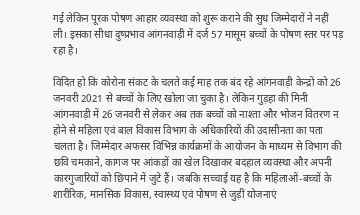गई लेकिन पूरक पोषण आहार व्यवस्था को शुरू कराने की सुध जिम्मेदारों ने नहीं ली। इसका सीधा दुष्प्रभाव आंगनवाड़ी में दर्ज 57 मासूम बच्चों के पोषण स्तर पर पड़ रहा है।

विदित हो कि कोरोना संकट के चलते कई माह तक बंद रहे आंगनवाड़ी केन्द्रों को 26 जनवरी 2021 से बच्चों के लिए खोला जा चुका है। लेकिन गुड़हा की मिनी आंगनवाड़ी में 26 जनवरी से लेकर अब तक बच्चों को नाश्ता और भोजन वितरण न होने से महिला एवं बाल विकास विभाग के अधिकारियों की उदासीनता का पता चलता है। जिम्मेदार अफसर विभिन्न कार्यक्रमों के आयोजन के माध्यम से विभाग की छवि चमकाने, कागज पर आंकड़ों का खेल दिखाकर बदहाल व्यवस्था और अपनी कारगुजारियों को छिपाने में जुटे हैं। जबकि सच्चाई यह है कि महिलाओं-बच्चों के शारीरिक, मानसिक विकास, स्वास्थ्य एवं पोषण से जुड़ीं योजनाएं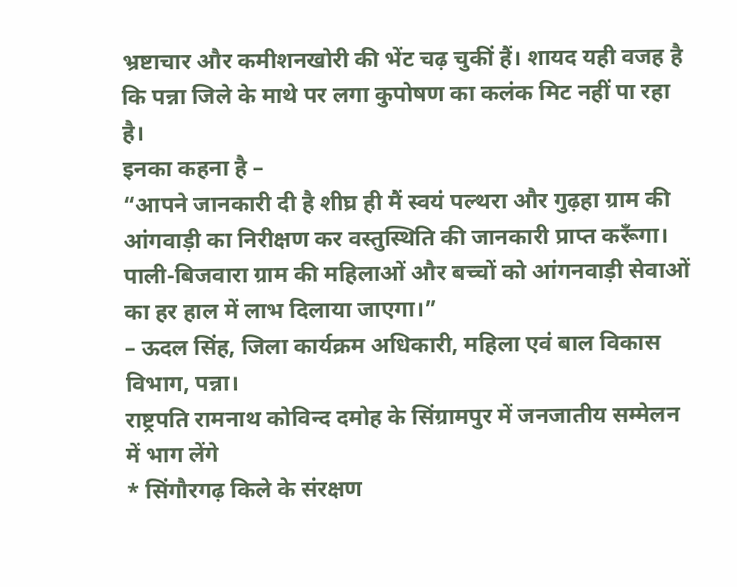भ्रष्टाचार और कमीशनखोरी की भेंट चढ़ चुकीं हैं। शायद यही वजह है कि पन्ना जिले के माथे पर लगा कुपोषण का कलंक मिट नहीं पा रहा है।
इनका कहना है –
“आपने जानकारी दी है शीघ्र ही मैं स्वयं पल्थरा और गुढ़हा ग्राम की आंगवाड़ी का निरीक्षण कर वस्तुस्थिति की जानकारी प्राप्त करूँगा। पाली-बिजवारा ग्राम की महिलाओं और बच्चों को आंगनवाड़ी सेवाओं का हर हाल में लाभ दिलाया जाएगा।”
– ऊदल सिंह, जिला कार्यक्रम अधिकारी, महिला एवं बाल विकास विभाग, पन्ना।
राष्ट्रपति रामनाथ कोविन्द दमोह के सिंग्रामपुर में जनजातीय सम्मेलन में भाग लेंगे
* सिंगौरगढ़ किले के संरक्षण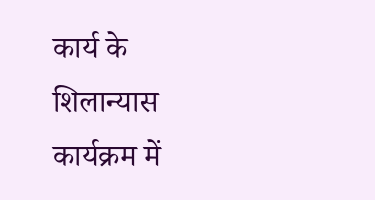कार्य के शिलान्यास कार्यक्रम में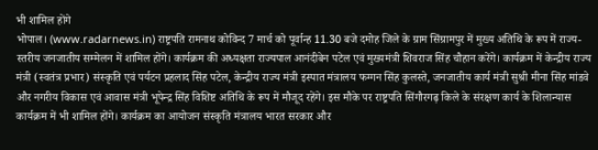भी शामिल होंगे
भोपाल। (www.radarnews.in) राष्ट्रपति रामनाथ कोविन्द 7 मार्च को पूर्वान्ह 11.30 बजे दमोह जिले के ग्राम सिंग्रामपुर में मुख्य अतिथि के रूप में राज्य-स्तरीय जनजातीय सम्मेलन में शामिल होंगे। कार्यक्रम की अध्यक्षता राज्यपाल आनंदीबेन पटेल एवं मुख्यमंत्री शिवराज सिंह चौहान करेंगे। कार्यक्रम में केन्द्रीय राज्य मंत्री (स्वतंत्र प्रभार) संस्कृति एवं पर्यटन प्रहलाद सिंह पटेल, केन्द्रीय राज्य मंत्री इस्पात मंत्रालय फग्गन सिंह कुलस्ते, जनजातीय कार्य मंत्री सुश्री मीना सिंह मांडवे और नगरीय विकास एवं आवास मंत्री भूपेन्द्र सिंह विशिष्ट अतिथि के रूप में मौजूद रहेंगे। इस मौके पर राष्ट्रपति सिंगौरगढ़ किले के संरक्षण कार्य के शिलान्यास कार्यक्रम में भी शामिल होंगे। कार्यक्रम का आयोजन संस्कृति मंत्रालय भारत सरकार और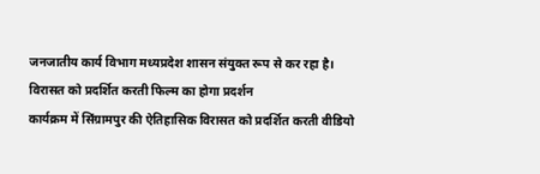जनजातीय कार्य विभाग मध्यप्रदेश शासन संयुक्त रूप से कर रहा है।
विरासत को प्रदर्शित करती फिल्म का होगा प्रदर्शन
कार्यक्रम में सिंग्रामपुर की ऐतिहासिक विरासत को प्रदर्शित करती वीडियो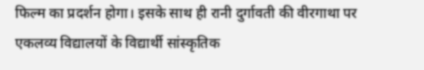फिल्म का प्रदर्शन होगा। इसके साथ ही रानी दुर्गावती की वीरगाथा पर एकलव्य विद्यालयों के विद्यार्थी सांस्कृतिक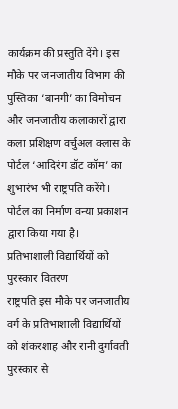कार्यक्रम की प्रस्तुति देंगे। इस मौके पर जनजातीय विभाग की पुस्तिका ‘बानगी’ का विमोचन और जनजातीय कलाकारों द्वारा कला प्रशिक्षण वर्चुअल क्लास के पोर्टल ‘आदिरंग डॉट कॉम’ का शुभारंभ भी राष्ट्रपति करेंगे। पोर्टल का निर्माण वन्या प्रकाशन द्वारा किया गया है।
प्रतिभाशाली विद्यार्थियों को पुरस्कार वितरण
राष्ट्रपति इस मौके पर जनजातीय वर्ग के प्रतिभाशाली विद्यार्थियों को शंकरशाह और रानी दुर्गावती पुरस्कार से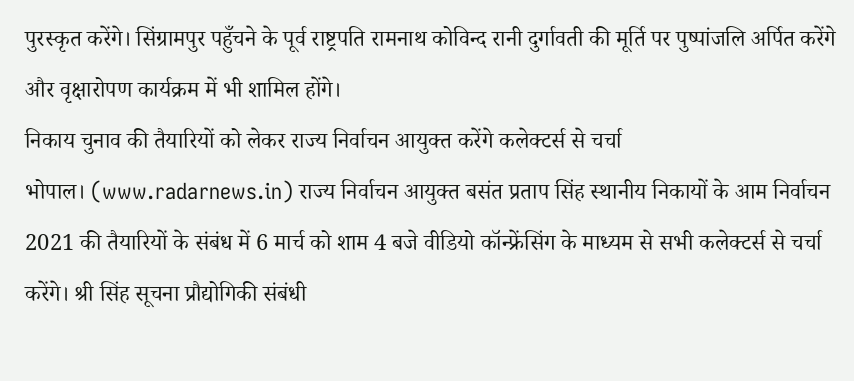पुरस्कृत करेंगे। सिंग्रामपुर पहुँचने के पूर्व राष्ट्रपति रामनाथ कोविन्द रानी दुर्गावती की मूर्ति पर पुष्पांजलि अर्पित करेंगे और वृक्षारोपण कार्यक्रम में भी शामिल होंगे।
निकाय चुनाव की तैयारियों को लेकर राज्य निर्वाचन आयुक्त करेंगे कलेक्टर्स से चर्चा
भोपाल। (www.radarnews.in) राज्य निर्वाचन आयुक्त बसंत प्रताप सिंह स्थानीय निकायों के आम निर्वाचन 2021 की तैयारियों के संबंध में 6 मार्च को शाम 4 बजे वीडियो कॉन्फ्रेंसिंग के माध्यम से सभी कलेक्टर्स से चर्चा करेंगे। श्री सिंह सूचना प्रौद्योगिकी संबंधी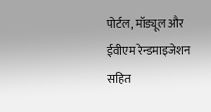पोर्टल, मॉड्यूल और ईवीएम रेन्डमाइजेशन सहित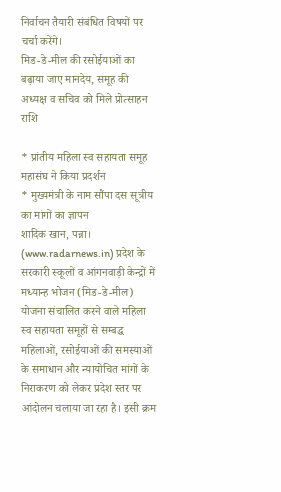निर्वाचन तैयारी संबंधित विषयों पर चर्चा करेंगे।
मिड-डे-मील की रसोईयाओं का बढ़ाया जाए मानदेय, समूह की अध्यक्ष व सचिव को मिले प्रोत्साहन राशि

* प्रांतीय महिला स्व सहायता समूह महासंघ ने किया प्रदर्शन
* मुख्यमंत्री के नाम सौंपा दस सूत्रीय का मांगों का ज्ञापन
शादिक खान, पन्ना। (www.radarnews.in) प्रदेश के सरकारी स्कूलों व आंगनवाड़ी केन्द्रों में मध्यान्ह भोजन (मिड-डे-मील) योजना संचालित करने वाले महिला स्व सहायता समूहों से सम्बद्ध महिलाओं, रसोईयाओं की समस्याओं के समाधान और न्यायोचित मांगों के निराकरण को लेकर प्रदेश स्तर पर आंदोलन चलाया जा रहा है। इसी क्रम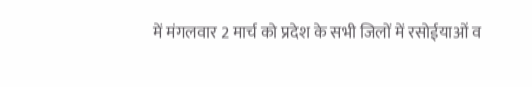में मंगलवार 2 मार्च को प्रदेश के सभी जिलों में रसोईयाओं व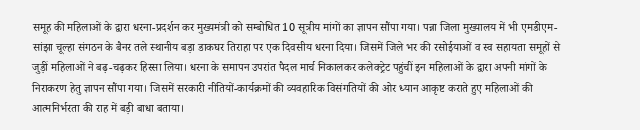समूह की महिलाओं के द्वारा धरना-प्रदर्शन कर मुख्यमंत्री को सम्बोधित 10 सूत्रीय मांगों का ज्ञापन सौंपा गया। पन्ना जिला मुख्यालय में भी एमडीएम-सांझा चूल्हा संगठन के बैनर तले स्थानीय बड़ा डाकघर तिराहा पर एक दिवसीय धरना दिया। जिसमें जिले भर की रसोईयाओं व स्व सहायता समूहों से जुड़ीं महिलाओं ने बढ़-चढ़कर हिस्सा लिया। धरना के समापन उपरांत पैदल मार्च निकालकर कलेक्ट्रेट पहुंचीं इन महिलाओं के द्वारा अपनी मांगों के निराकरण हेतु ज्ञापन सौंपा गया। जिसमें सरकारी नीतियों-कार्यक्रमों की व्यवहारिक विसंगतियों की ओर ध्यान आकृष्ट कराते हुए महिलाओं की आत्मनिर्भरता की राह में बड़ी बाधा बताया।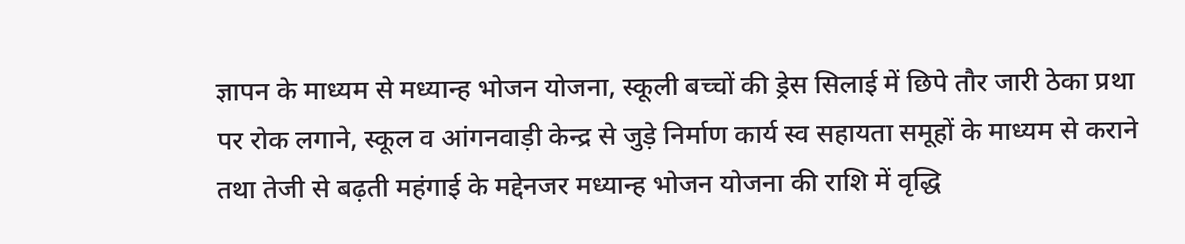ज्ञापन के माध्यम से मध्यान्ह भोजन योजना, स्कूली बच्चों की ड्रेस सिलाई में छिपे तौर जारी ठेका प्रथा पर रोक लगाने, स्कूल व आंगनवाड़ी केन्द्र से जुड़े निर्माण कार्य स्व सहायता समूहों के माध्यम से कराने तथा तेजी से बढ़ती महंगाई के मद्देनजर मध्यान्ह भोजन योजना की राशि में वृद्धि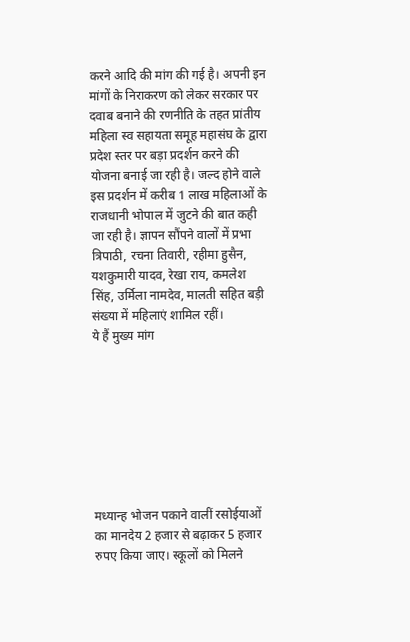करने आदि की मांग की गई है। अपनी इन मांगों के निराकरण को लेकर सरकार पर दवाब बनाने की रणनीति के तहत प्रांतीय महिला स्व सहायता समूह महासंघ के द्वारा प्रदेश स्तर पर बड़ा प्रदर्शन करने की योजना बनाई जा रही है। जल्द होने वाले इस प्रदर्शन में करीब 1 लाख महिलाओं के राजधानी भोपाल में जुटने की बात कही जा रही है। ज्ञापन सौंपने वालों में प्रभा त्रिपाठी, रचना तिवारी, रहीमा हुसैन, यशकुमारी यादव, रेखा राय, कमलेश सिंह, उर्मिला नामदेव, मालती सहित बड़ी संख्या में महिलाएं शामिल रहीं।
ये हैं मुख्य मांग








मध्यान्ह भोजन पकाने वालीं रसोईयाओं का मानदेय 2 हजार से बढ़ाकर 5 हजार रुपए किया जाए। स्कूलों को मिलने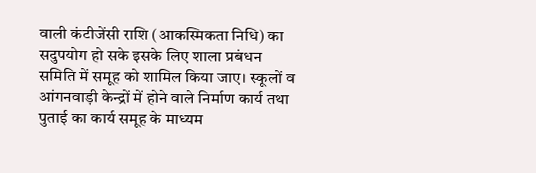वाली कंटीजेंसी राशि (आकस्मिकता निधि) का सदुपयोग हो सके इसके लिए शाला प्रबंधन समिति में समूह को शामिल किया जाए। स्कूलों व आंगनवाड़ी केन्द्रों में होने वाले निर्माण कार्य तथा पुताई का कार्य समूह के माध्यम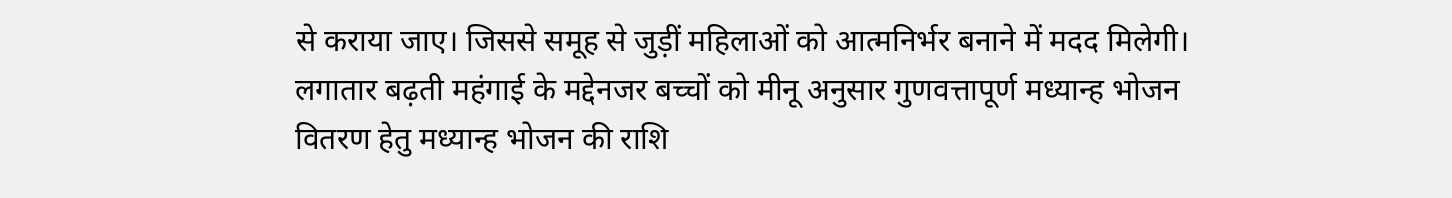से कराया जाए। जिससे समूह से जुड़ीं महिलाओं को आत्मनिर्भर बनाने में मदद मिलेगी। लगातार बढ़ती महंगाई के मद्देनजर बच्चों को मीनू अनुसार गुणवत्तापूर्ण मध्यान्ह भोजन वितरण हेतु मध्यान्ह भोजन की राशि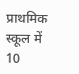प्राथमिक स्कूल में 10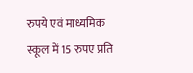रुपये एवं माध्यमिक स्कूल में 15 रुपए प्रति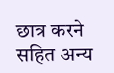छात्र करने सहित अन्य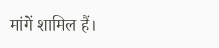मांगें शामिल हैं।